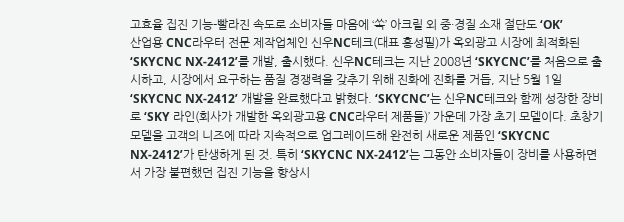고효율 집진 기능-빨라진 속도로 소비자들 마음에 ‘쏙’ 아크릴 외 중·경질 소재 절단도 ‘OK’
산업용 CNC라우터 전문 제작업체인 신우NC테크(대표 홍성필)가 옥외광고 시장에 최적화된 ‘SKYCNC NX-2412’를 개발, 출시했다. 신우NC테크는 지난 2008년 ‘SKYCNC’를 처음으로 출시하고, 시장에서 요구하는 품질 경쟁력을 갖추기 위해 진화에 진화를 거듭, 지난 5월 1일 ‘SKYCNC NX-2412’ 개발을 완료했다고 밝혔다. ‘SKYCNC’는 신우NC테크와 함께 성장한 장비로 ‘SKY 라인(회사가 개발한 옥외광고용 CNC라우터 제품들)’ 가운데 가장 초기 모델이다. 초창기 모델을 고객의 니즈에 따라 지속적으로 업그레이드해 완전히 새로운 제품인 ‘SKYCNC NX-2412’가 탄생하게 된 것. 특히 ‘SKYCNC NX-2412’는 그동안 소비자들이 장비를 사용하면서 가장 불편했던 집진 기능을 향상시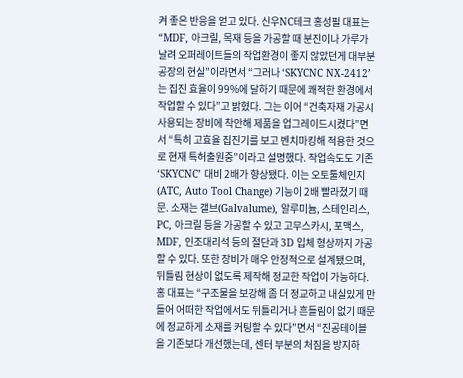켜 좋은 반응을 얻고 있다. 신우NC테크 홍성필 대표는 “MDF, 아크릴, 목재 등을 가공할 때 분진이나 가루가 날려 오퍼레이트들의 작업환경이 좋지 않았던게 대부분 공장의 현실”이라면서 “그러나 ‘SKYCNC NX-2412’는 집진 효율이 99%에 달하기 때문에 쾌적한 환경에서 작업할 수 있다”고 밝혔다. 그는 이어 “건축자재 가공시 사용되는 장비에 착안해 제품을 업그레이드시켰다”면서 “특히 고효율 집진기를 보고 벤치마킹해 적용한 것으로 현재 특허출원중”이라고 설명했다. 작업속도도 기존 ‘SKYCNC’ 대비 2배가 향상됐다. 이는 오토툴체인지(ATC, Auto Tool Change) 기능이 2배 빨라졌기 때문. 소재는 갤브(Galvalume), 알루미늄, 스테인리스, PC, 아크릴 등을 가공할 수 있고 고무스카시, 포맥스, MDF, 인조대리석 등의 절단과 3D 입체 형상까지 가공할 수 있다. 또한 장비가 매우 안정적으로 설계됐으며, 뒤틀림 현상이 없도록 제작해 정교한 작업이 가능하다. 홍 대표는 “구조물을 보강해 좀 더 정교하고 내실있게 만들어 어떠한 작업에서도 뒤틀리거나 흔들림이 없기 때문에 정교하게 소재를 커팅할 수 있다”면서 “진공테이블을 기존보다 개선했는데, 센터 부분의 처짐을 방지하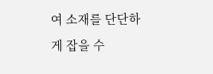여 소재를 단단하게 잡을 수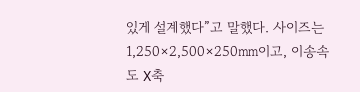있게 설계했다”고 말했다. 사이즈는 1,250×2,500×250㎜이고, 이송속도 X축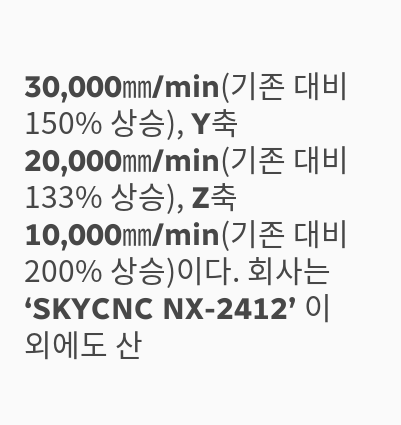30,000㎜/min(기존 대비 150% 상승), Y축 20,000㎜/min(기존 대비 133% 상승), Z축 10,000㎜/min(기존 대비 200% 상승)이다. 회사는 ‘SKYCNC NX-2412’ 이외에도 산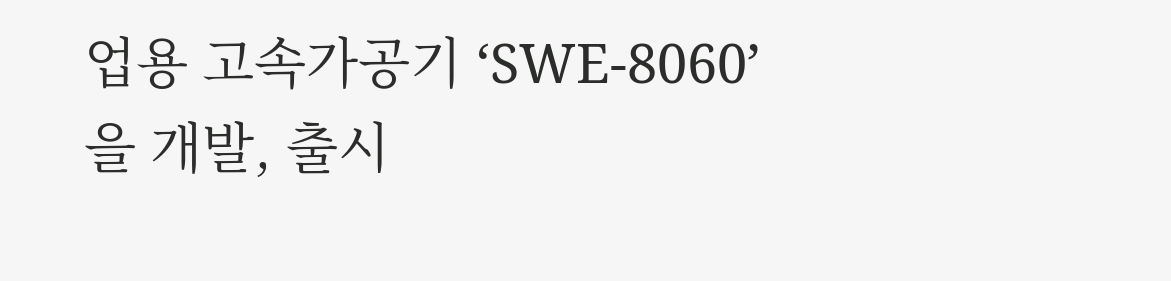업용 고속가공기 ‘SWE-8060’을 개발, 출시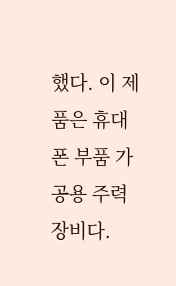했다. 이 제품은 휴대폰 부품 가공용 주력 장비다.